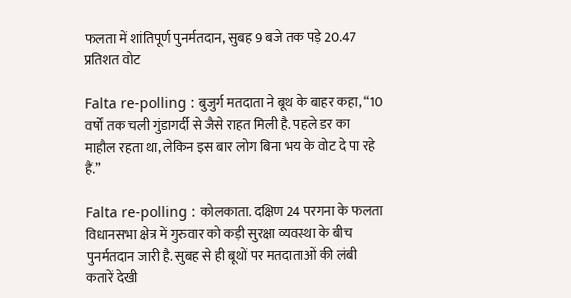फलता में शांतिपूर्ण पुनर्मतदान, सुबह 9 बजे तक पड़े 20.47 प्रतिशत वोट

Falta re-polling : बुजुर्ग मतदाता ने बूथ के बाहर कहा, “10 वर्षों तक चली गुंडागर्दी से जैसे राहत मिली है. पहले डर का माहौल रहता था, लेकिन इस बार लोग बिना भय के वोट दे पा रहे हैं.”

Falta re-polling : कोलकाता. दक्षिण 24 परगना के फलता विधानसभा क्षेत्र में गुरुवार को कड़ी सुरक्षा व्यवस्था के बीच पुनर्मतदान जारी है. सुबह से ही बूथों पर मतदाताओं की लंबी कतारें देखी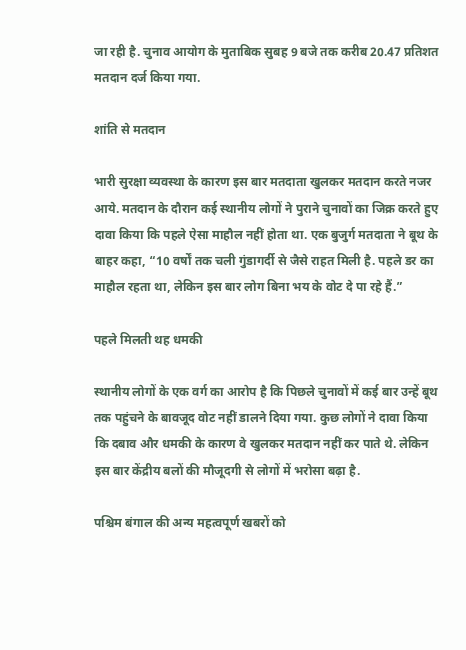जा रही है. चुनाव आयोग के मुताबिक सुबह 9 बजे तक करीब 20.47 प्रतिशत मतदान दर्ज किया गया.

शांति से मतदान

भारी सुरक्षा व्यवस्था के कारण इस बार मतदाता खुलकर मतदान करते नजर आये. मतदान के दौरान कई स्थानीय लोगों ने पुराने चुनावों का जिक्र करते हुए दावा किया कि पहले ऐसा माहौल नहीं होता था. एक बुजुर्ग मतदाता ने बूथ के बाहर कहा, “10 वर्षों तक चली गुंडागर्दी से जैसे राहत मिली है. पहले डर का माहौल रहता था, लेकिन इस बार लोग बिना भय के वोट दे पा रहे हैं.”

पहले मिलती थह धमकी

स्थानीय लोगों के एक वर्ग का आरोप है कि पिछले चुनावों में कई बार उन्हें बूथ तक पहुंचने के बावजूद वोट नहीं डालने दिया गया. कुछ लोगों ने दावा किया कि दबाव और धमकी के कारण वे खुलकर मतदान नहीं कर पाते थे. लेकिन इस बार केंद्रीय बलों की मौजूदगी से लोगों में भरोसा बढ़ा है.

पश्चिम बंगाल की अन्य महत्वपूर्ण खबरों को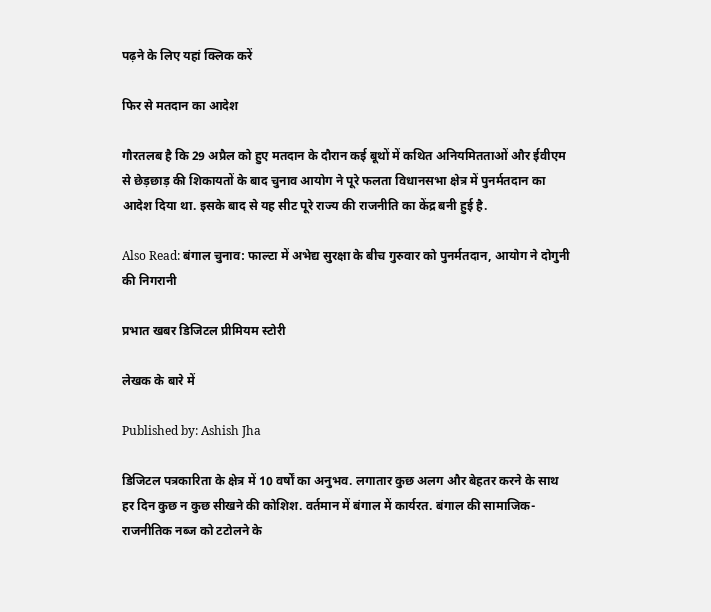पढ़ने के लिए यहां क्लिक करें

फिर से मतदान का आदेश

गौरतलब है कि 29 अप्रैल को हुए मतदान के दौरान कई बूथों में कथित अनियमितताओं और ईवीएम से छेड़छाड़ की शिकायतों के बाद चुनाव आयोग ने पूरे फलता विधानसभा क्षेत्र में पुनर्मतदान का आदेश दिया था. इसके बाद से यह सीट पूरे राज्य की राजनीति का केंद्र बनी हुई है.

Also Read: बंगाल चुनाव: फाल्टा में अभेद्य सुरक्षा के बीच गुरुवार को पुनर्मतदान, आयोग ने दोगुनी की निगरानी

प्रभात खबर डिजिटल प्रीमियम स्टोरी

लेखक के बारे में

Published by: Ashish Jha

डिजिटल पत्रकारिता के क्षेत्र में 10 वर्षों का अनुभव. लगातार कुछ अलग और बेहतर करने के साथ हर दिन कुछ न कुछ सीखने की कोशिश. वर्तमान में बंगाल में कार्यरत. बंगाल की सामाजिक-राजनीतिक नब्ज को टटोलने के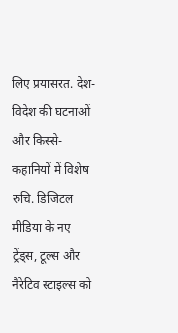लिए प्रयासरत. देश-विदेश की घटनाओं और किस्से-कहानियों में विशेष रुचि. डिजिटल मीडिया के नए ट्रेंड्स, टूल्स और नैरेटिव स्टाइल्स को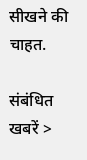सीखने की चाहत.

संबंधित खबरें >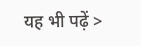यह भी पढ़ें >